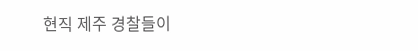현직 제주 경찰들이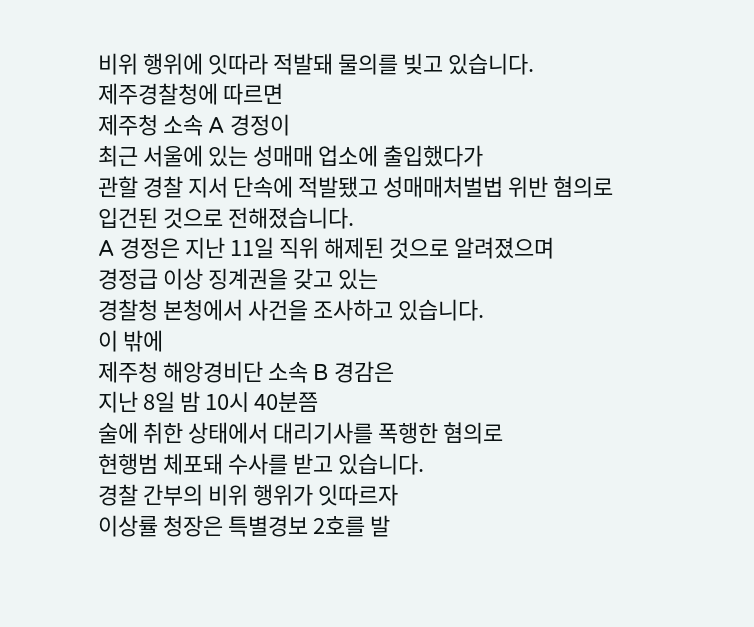비위 행위에 잇따라 적발돼 물의를 빚고 있습니다.
제주경찰청에 따르면
제주청 소속 A 경정이
최근 서울에 있는 성매매 업소에 출입했다가
관할 경찰 지서 단속에 적발됐고 성매매처벌법 위반 혐의로
입건된 것으로 전해졌습니다.
A 경정은 지난 11일 직위 해제된 것으로 알려졌으며
경정급 이상 징계권을 갖고 있는
경찰청 본청에서 사건을 조사하고 있습니다.
이 밖에
제주청 해앙경비단 소속 B 경감은
지난 8일 밤 10시 40분쯤
술에 취한 상태에서 대리기사를 폭행한 혐의로
현행범 체포돼 수사를 받고 있습니다.
경찰 간부의 비위 행위가 잇따르자
이상률 청장은 특별경보 2호를 발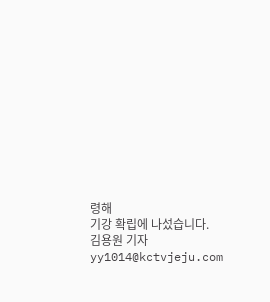령해
기강 확립에 나섰습니다.
김용원 기자
yy1014@kctvjeju.com